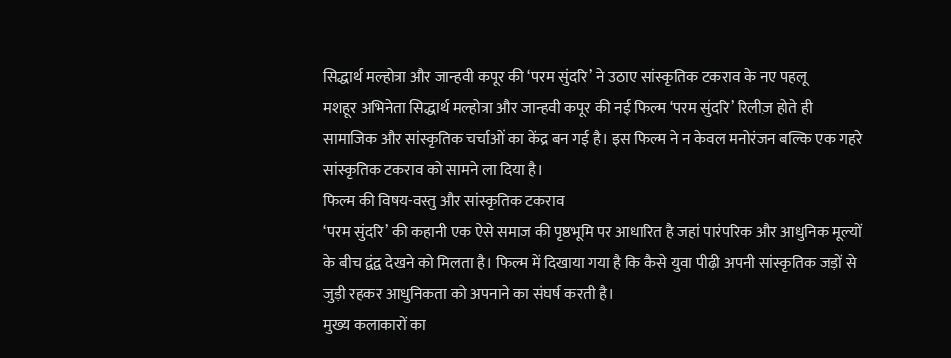सिद्धार्थ मल्होत्रा और जान्हवी कपूर की ‘परम सुंदरि’ ने उठाए सांस्कृतिक टकराव के नए पहलू
मशहूर अभिनेता सिद्धार्थ मल्होत्रा और जान्हवी कपूर की नई फिल्म ‘परम सुंदरि’ रिलीज़ होते ही सामाजिक और सांस्कृतिक चर्चाओं का केंद्र बन गई है। इस फिल्म ने न केवल मनोरंजन बल्कि एक गहरे सांस्कृतिक टकराव को सामने ला दिया है।
फिल्म की विषय-वस्तु और सांस्कृतिक टकराव
‘परम सुंदरि’ की कहानी एक ऐसे समाज की पृष्ठभूमि पर आधारित है जहां पारंपरिक और आधुनिक मूल्यों के बीच द्वंद्व देखने को मिलता है। फिल्म में दिखाया गया है कि कैसे युवा पीढ़ी अपनी सांस्कृतिक जड़ों से जुड़ी रहकर आधुनिकता को अपनाने का संघर्ष करती है।
मुख्य कलाकारों का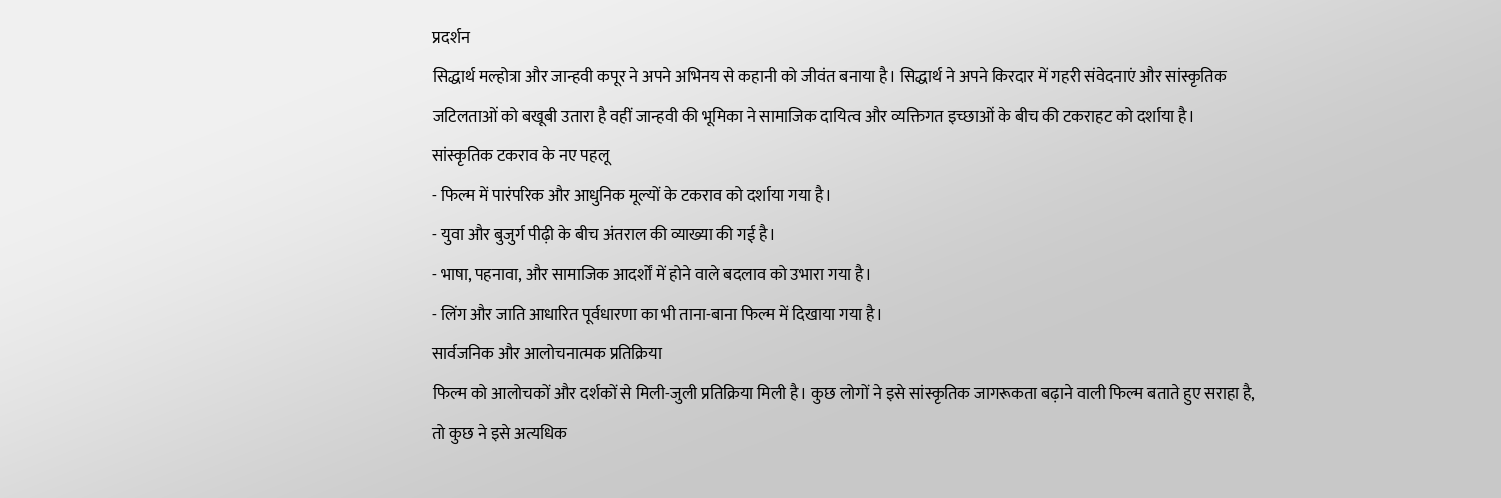प्रदर्शन
सिद्धार्थ मल्होत्रा और जान्हवी कपूर ने अपने अभिनय से कहानी को जीवंत बनाया है। सिद्धार्थ ने अपने किरदार में गहरी संवेदनाएं और सांस्कृतिक जटिलताओं को बखूबी उतारा है वहीं जान्हवी की भूमिका ने सामाजिक दायित्व और व्यक्तिगत इच्छाओं के बीच की टकराहट को दर्शाया है।
सांस्कृतिक टकराव के नए पहलू
- फिल्म में पारंपरिक और आधुनिक मूल्यों के टकराव को दर्शाया गया है।
- युवा और बुजुर्ग पीढ़ी के बीच अंतराल की व्याख्या की गई है।
- भाषा, पहनावा, और सामाजिक आदर्शों में होने वाले बदलाव को उभारा गया है।
- लिंग और जाति आधारित पूर्वधारणा का भी ताना-बाना फिल्म में दिखाया गया है।
सार्वजनिक और आलोचनात्मक प्रतिक्रिया
फिल्म को आलोचकों और दर्शकों से मिली-जुली प्रतिक्रिया मिली है। कुछ लोगों ने इसे सांस्कृतिक जागरूकता बढ़ाने वाली फिल्म बताते हुए सराहा है, तो कुछ ने इसे अत्यधिक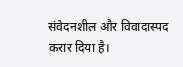संवेदनशील और विवादास्पद करार दिया है।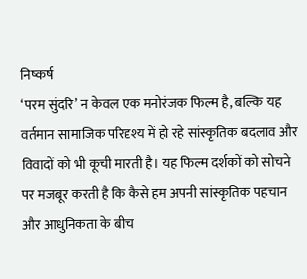निष्कर्ष
‘परम सुंदरि’ न केवल एक मनोरंजक फिल्म है, बल्कि यह वर्तमान सामाजिक परिदृश्य में हो रहे सांस्कृतिक बदलाव और विवादों को भी कूची मारती है। यह फिल्म दर्शकों को सोचने पर मजबूर करती है कि कैसे हम अपनी सांस्कृतिक पहचान और आधुनिकता के बीच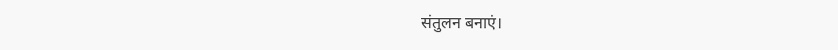संतुलन बनाएं।